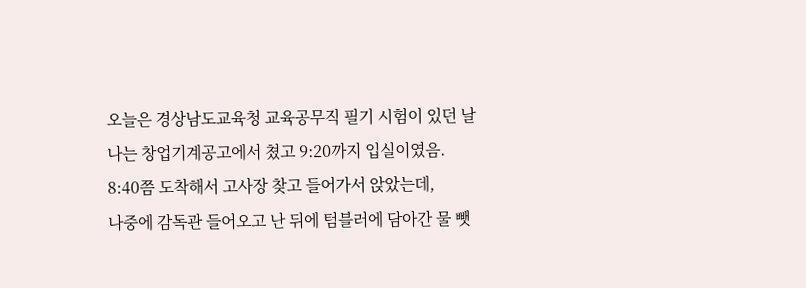오늘은 경상남도교육청 교육공무직 필기 시험이 있던 날
나는 창업기계공고에서 쳤고 9:20까지 입실이였음.
8:40쯤 도착해서 고사장 찾고 들어가서 앉았는데,
나중에 감독관 들어오고 난 뒤에 텀블러에 담아간 물 뺏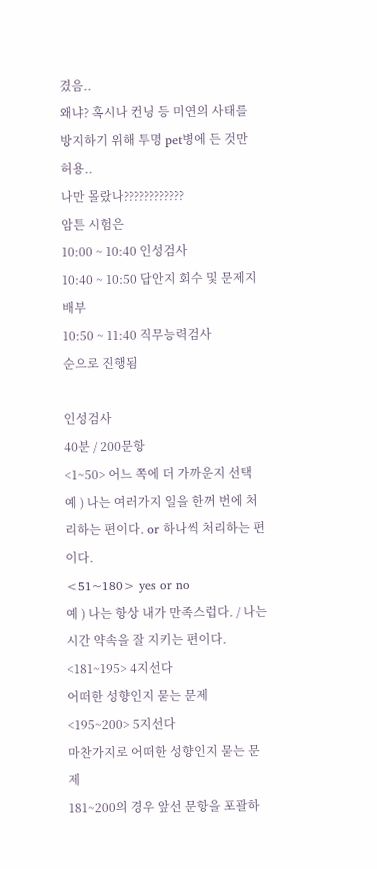겼음..
왜냐? 혹시나 컨닝 등 미연의 사태를 방지하기 위해 투명 pet병에 든 것만 허용..
나만 몰랐나????????????
암튼 시험은
10:00 ~ 10:40 인성검사
10:40 ~ 10:50 답안지 회수 및 문제지 배부
10:50 ~ 11:40 직무능력검사
순으로 진행됨

인성검사
40분 / 200문항
<1~50> 어느 쪽에 더 가까운지 선택
예 ) 나는 여러가지 일을 한꺼 번에 처리하는 편이다. or 하나씩 처리하는 편이다.
<51~180> yes or no
예 ) 나는 항상 내가 만족스럽다. / 나는 시간 약속을 잘 지키는 편이다.
<181~195> 4지선다
어떠한 성향인지 묻는 문제
<195~200> 5지선다
마찬가지로 어떠한 성향인지 묻는 문제
181~200의 경우 앞선 문항을 포괄하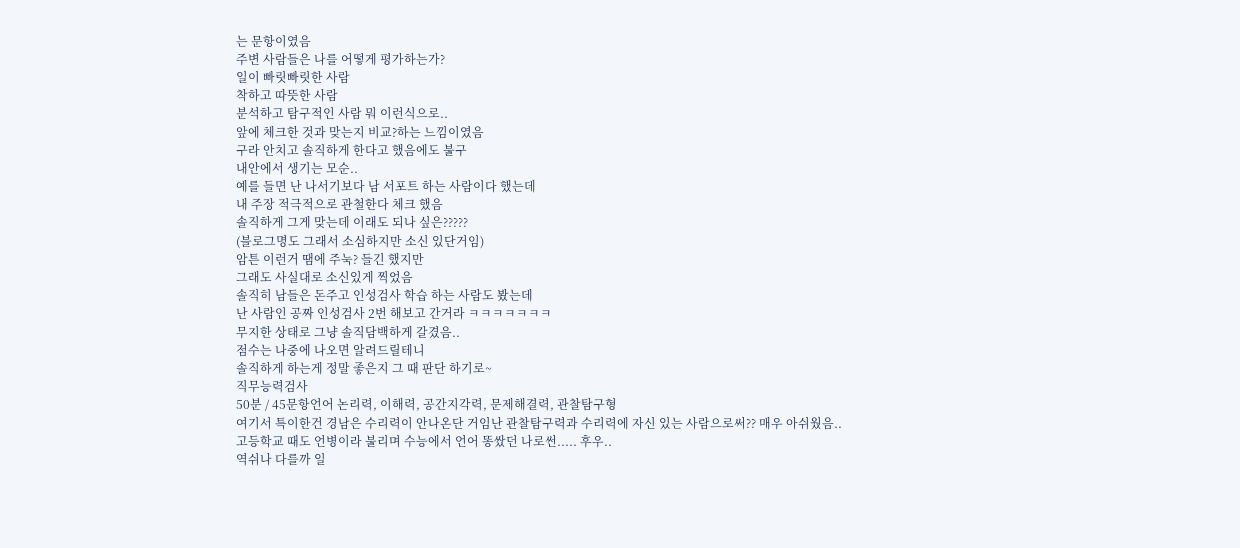는 문항이였음
주변 사람들은 나를 어떻게 평가하는가?
일이 빠릿빠릿한 사람
착하고 따뜻한 사람
분석하고 탐구적인 사람 뭐 이런식으로..
앞에 체크한 것과 맞는지 비교?하는 느낌이였음
구라 안치고 솔직하게 한다고 했음에도 불구
내안에서 생기는 모순..
예를 들면 난 나서기보다 남 서포트 하는 사람이다 했는데
내 주장 적극적으로 관철한다 체크 했음
솔직하게 그게 맞는데 이래도 되나 싶은?????
(블로그명도 그래서 소심하지만 소신 있단거임)
암튼 이런거 땜에 주눅? 들긴 했지만
그래도 사실대로 소신있게 찍었음
솔직히 남들은 돈주고 인성검사 학습 하는 사람도 봤는데
난 사람인 공짜 인성검사 2번 해보고 간거라 ㅋㅋㅋㅋㅋㅋㅋ
무지한 상태로 그냥 솔직담백하게 갈겼음..
점수는 나중에 나오면 알려드릴테니
솔직하게 하는게 정말 좋은지 그 때 판단 하기로~
직무능력검사
50분 / 45문항언어 논리력, 이해력, 공간지각력, 문제해결력, 관찰탐구형
여기서 특이한건 경남은 수리력이 안나온단 거임난 관찰탐구력과 수리력에 자신 있는 사람으로써?? 매우 아쉬웠음..
고등학교 때도 언병이라 불리며 수능에서 언어 똥쌌던 나로썬..... 후우..
역쉬나 다를까 일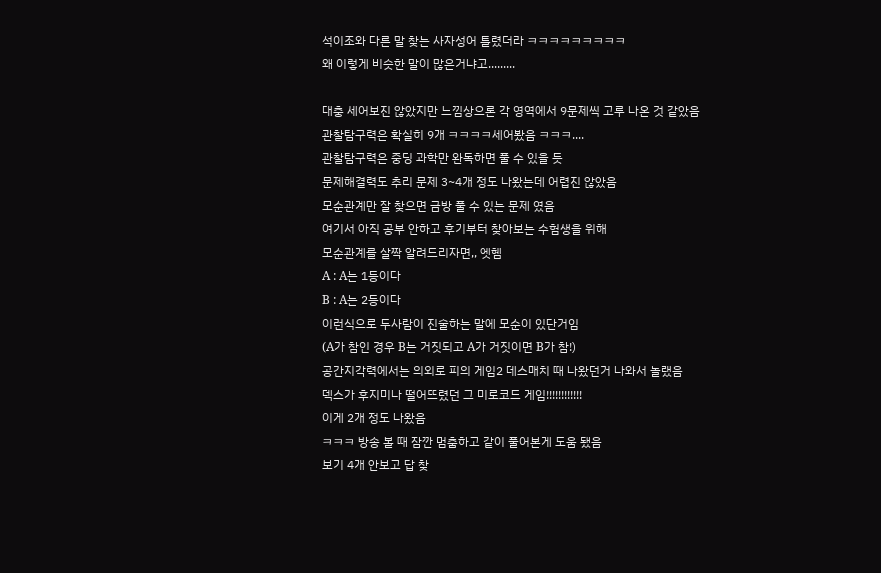석이조와 다른 말 찾는 사자성어 틀렸더라 ㅋㅋㅋㅋㅋㅋㅋㅋㅋ
왜 이렇게 비슷한 말이 많은거냐고.........

대충 세어보진 않았지만 느낌상으론 각 영역에서 9문제씩 고루 나온 것 같았음
관찰탐구력은 확실히 9개 ㅋㅋㅋㅋ세어봤음 ㅋㅋㅋ....
관찰탐구력은 중딩 과학만 완독하면 풀 수 있을 듯
문제해결력도 추리 문제 3~4개 정도 나왔는데 어렵진 않았음
모순관계만 잘 찾으면 금방 풀 수 있는 문제 였음
여기서 아직 공부 안하고 후기부터 찾아보는 수험생을 위해
모순관계를 살짝 알려드리자면,, 엣헴
A : A는 1등이다
B : A는 2등이다
이런식으로 두사람이 진술하는 말에 모순이 있단거임
(A가 참인 경우 B는 거짓되고 A가 거짓이면 B가 참!)
공간지각력에서는 의외로 피의 게임2 데스매치 때 나왔던거 나와서 놀랬음
덱스가 후지미나 떨어뜨렸던 그 미로코드 게임!!!!!!!!!!!!
이게 2개 정도 나왔음
ㅋㅋㅋ 방송 볼 때 잠깐 멈춤하고 같이 풀어본게 도움 됐음
보기 4개 안보고 답 찾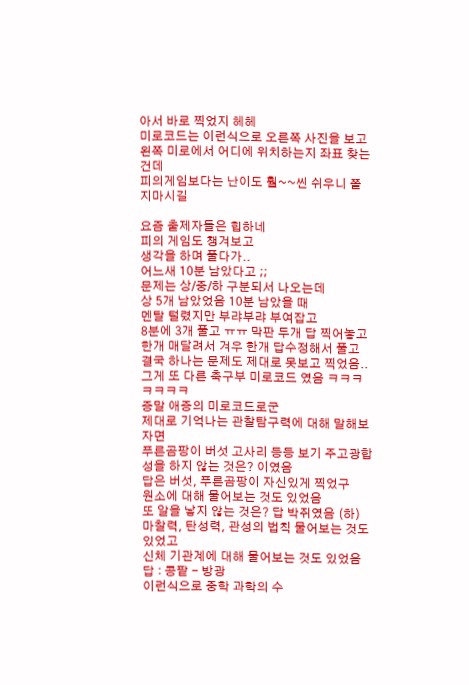아서 바로 찍었지 헤헤
미로코드는 이런식으로 오른쪽 사진을 보고 왼쪽 미로에서 어디에 위치하는지 좌표 찾는건데
피의게임보다는 난이도 훨~~씬 쉬우니 쫄지마시길

요즘 출제자들은 힙하네
피의 게임도 챙겨보고
생각을 하며 풀다가..
어느새 10분 남았다고 ;;
문제는 상/중/하 구분되서 나오는데
상 5개 남았었음 10분 남았을 때
멘탈 털렸지만 부랴부랴 부여잡고
8분에 3개 풀고 ㅠㅠ 막판 두개 답 찍어놓고
한개 매달려서 겨우 한개 답수정해서 풀고
결국 하나는 문제도 제대로 못보고 찍었음..
그게 또 다른 축구부 미로코드 였음 ㅋㅋㅋㅋㅋㅋㅋ
증말 애증의 미로코드로군
제대로 기억나는 관찰탐구력에 대해 말해보자면
푸른곰팡이 버섯 고사리 등등 보기 주고광합성을 하지 않는 것은? 이였음
답은 버섯, 푸른곰팡이 자신있게 찍었구
원소에 대해 물어보는 것도 있었음
또 알을 낳지 않는 것은? 답 박쥐였음 (하)
마찰력, 탄성력, 관성의 법칙 물어보는 것도 있었고
신체 기관계에 대해 물어보는 것도 있었음 답 : 콩팥 - 방광
이런식으로 중학 과학의 수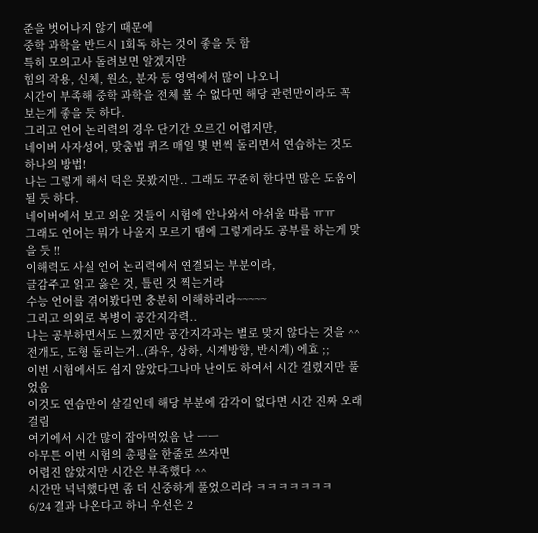준을 벗어나지 않기 때문에
중학 과학을 반드시 1회독 하는 것이 좋을 듯 함
특히 모의고사 돌려보면 알겠지만
힘의 작용, 신체, 원소, 분자 등 영역에서 많이 나오니
시간이 부족해 중학 과학을 전체 볼 수 없다면 해당 관련만이라도 꼭 보는게 좋을 듯 하다.
그리고 언어 논리력의 경우 단기간 오르긴 어렵지만,
네이버 사자성어, 맞춤법 퀴즈 매일 몇 번씩 돌리면서 연습하는 것도 하나의 방법!
나는 그렇게 해서 덕은 못봤지만.. 그래도 꾸준히 한다면 많은 도움이 될 듯 하다.
네이버에서 보고 외운 것들이 시험에 안나와서 아쉬울 따름 ㅠㅠ
그래도 언어는 뭐가 나올지 모르기 땜에 그렇게라도 공부를 하는게 맞을 듯 !!
이해력도 사실 언어 논리력에서 연결되는 부분이라,
글감주고 읽고 옳은 것, 틀린 것 찍는거라
수능 언어를 겪어봤다면 충분히 이해하리라~~~~~
그리고 의외로 복병이 공간지각력..
나는 공부하면서도 느꼈지만 공간지각과는 별로 맞지 않다는 것을 ^^
전개도, 도형 돌리는거..(좌우, 상하, 시계방향, 반시계) 에효 ;;
이번 시험에서도 쉽지 않았다그나마 난이도 하여서 시간 걸렸지만 풀었음
이것도 연습만이 살길인데 해당 부분에 감각이 없다면 시간 진짜 오래 걸림
여기에서 시간 많이 잡아먹었음 난 ㅡㅡ
아무튼 이번 시험의 총평을 한줄로 쓰자면
어렵진 않았지만 시간은 부족했다 ^^
시간만 넉넉했다면 좀 더 신중하게 풀었으리라 ㅋㅋㅋㅋㅋㅋㅋ
6/24 결과 나온다고 하니 우선은 2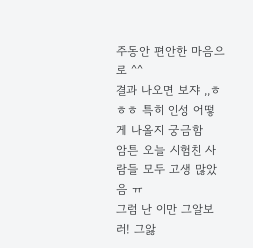주동안 편안한 마음으로 ^^
결과 나오면 보쟈 ,,ㅎㅎㅎ 특히 인성 어떻게 나올지 궁금함
암튼 오늘 시험친 사람들 모두 고생 많았음 ㅠ
그럼 난 이만 그알보러! 그앓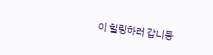이 힐링하러 갑니둥